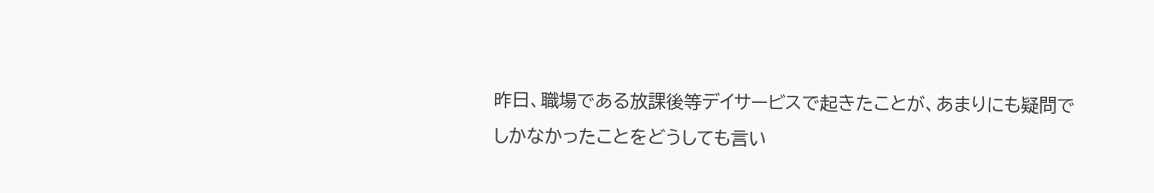昨日、職場である放課後等デイサービスで起きたことが、あまりにも疑問でしかなかったことをどうしても言い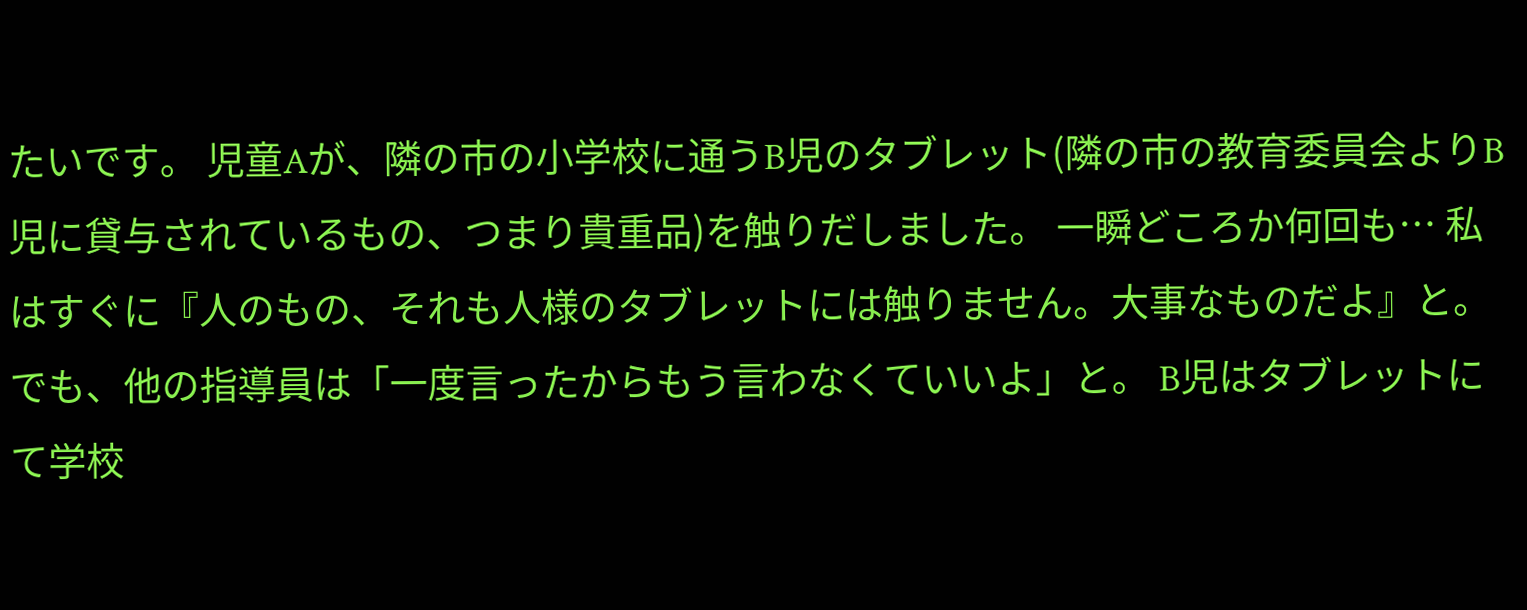たいです。 児童Aが、隣の市の小学校に通うB児のタブレット(隣の市の教育委員会よりB児に貸与されているもの、つまり貴重品)を触りだしました。 一瞬どころか何回も… 私はすぐに『人のもの、それも人様のタブレットには触りません。大事なものだよ』と。でも、他の指導員は「一度言ったからもう言わなくていいよ」と。 B児はタブレットにて学校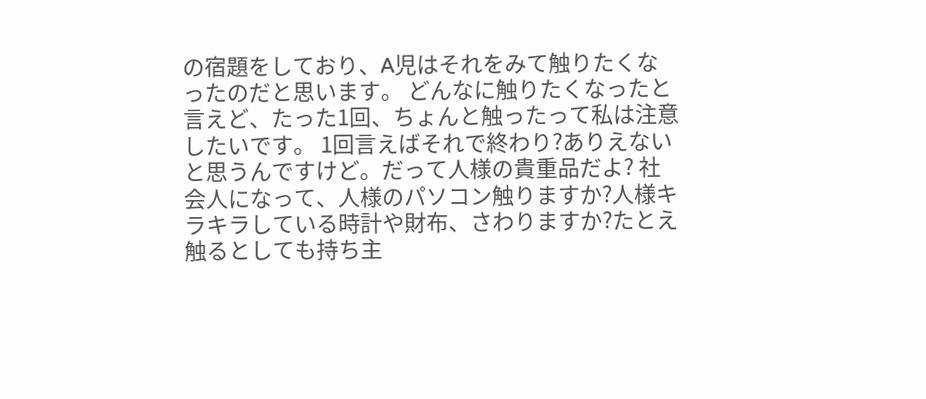の宿題をしており、A児はそれをみて触りたくなったのだと思います。 どんなに触りたくなったと言えど、たった1回、ちょんと触ったって私は注意したいです。 1回言えばそれで終わり?ありえないと思うんですけど。だって人様の貴重品だよ? 社会人になって、人様のパソコン触りますか?人様キラキラしている時計や財布、さわりますか?たとえ触るとしても持ち主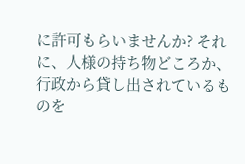に許可もらいませんか? それに、人様の持ち物どころか、行政から貸し出されているものを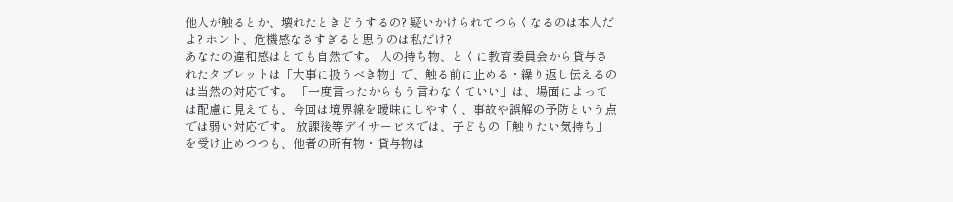他人が触るとか、壊れたときどうするの? 疑いかけられてつらくなるのは本人だよ? ホント、危機感なさすぎると思うのは私だけ?
あなたの違和感はとても自然です。 人の持ち物、とくに教育委員会から貸与されたタブレットは「大事に扱うべき物」で、触る前に止める・繰り返し伝えるのは当然の対応です。 「一度言ったからもう言わなくていい」は、場面によっては配慮に見えても、今回は境界線を曖昧にしやすく、事故や誤解の予防という点では弱い対応です。 放課後等デイサービスでは、子どもの「触りたい気持ち」を受け止めつつも、他者の所有物・貸与物は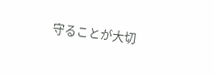守ることが大切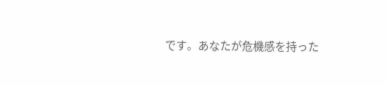です。あなたが危機感を持った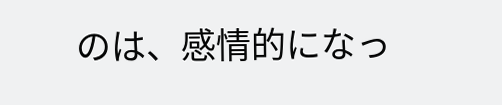のは、感情的になっ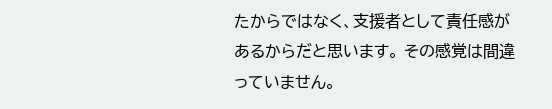たからではなく、支援者として責任感があるからだと思います。 その感覚は間違っていません。